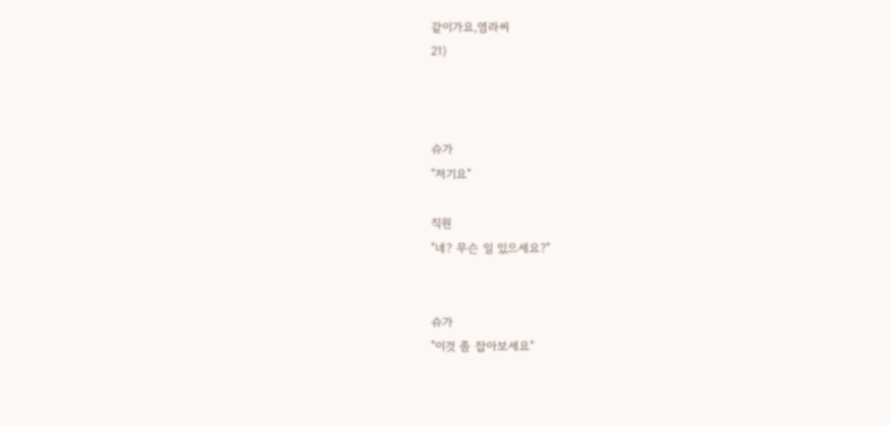같이가요,염라씨
21)



슈가
"저기요"

직원
"네? 무슨 일 있으세요?"


슈가
"이것 좀 잡아보세요"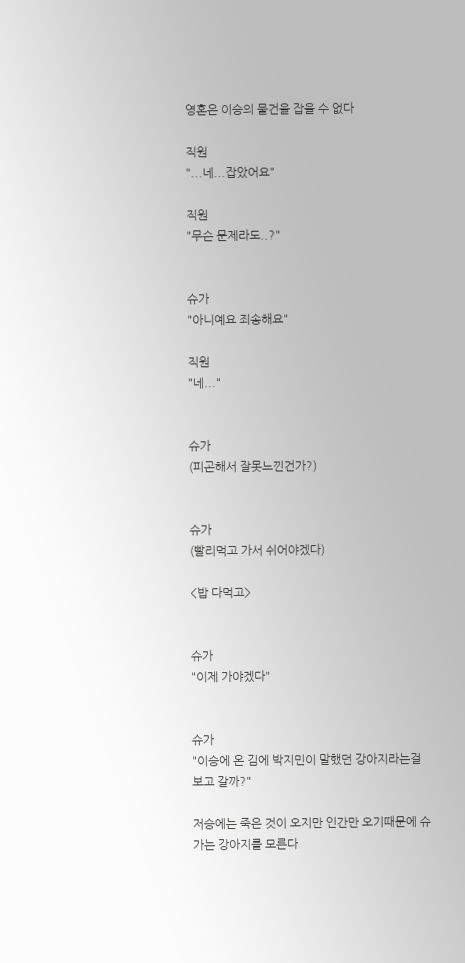영혼은 이승의 물건을 잡을 수 없다

직원
"...네...잡았어요"

직원
"무슨 문제라도..?"


슈가
"아니예요 죄송해요"

직원
"네..."


슈가
(피곤해서 잘못느낀건가?)


슈가
(빨리먹고 가서 쉬어야겠다)

<밥 다먹고>


슈가
"이제 가야겠다"


슈가
"이승에 온 김에 박지민이 말했던 강아지라는걸 보고 갈까?"

저승에는 죽은 것이 오지만 인간만 오기때문에 슈가는 강아지를 모른다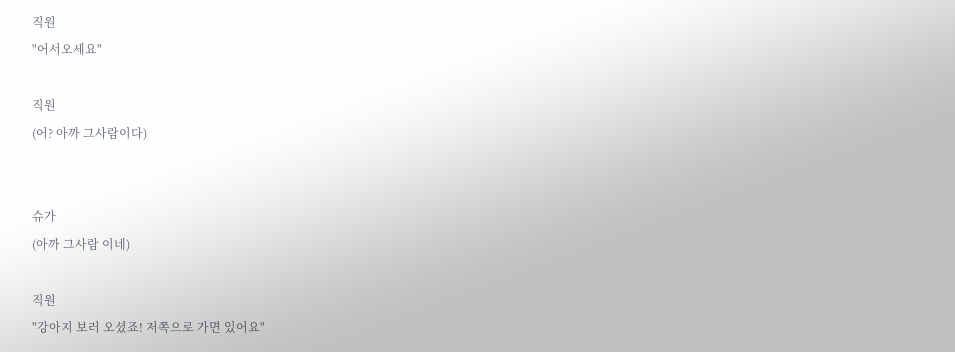직원
"어서오세요"

직원
(어? 아까 그사람이다)


슈가
(아까 그사람 이네)

직원
"강아지 보러 오셨죠! 저쪽으로 가면 있어요"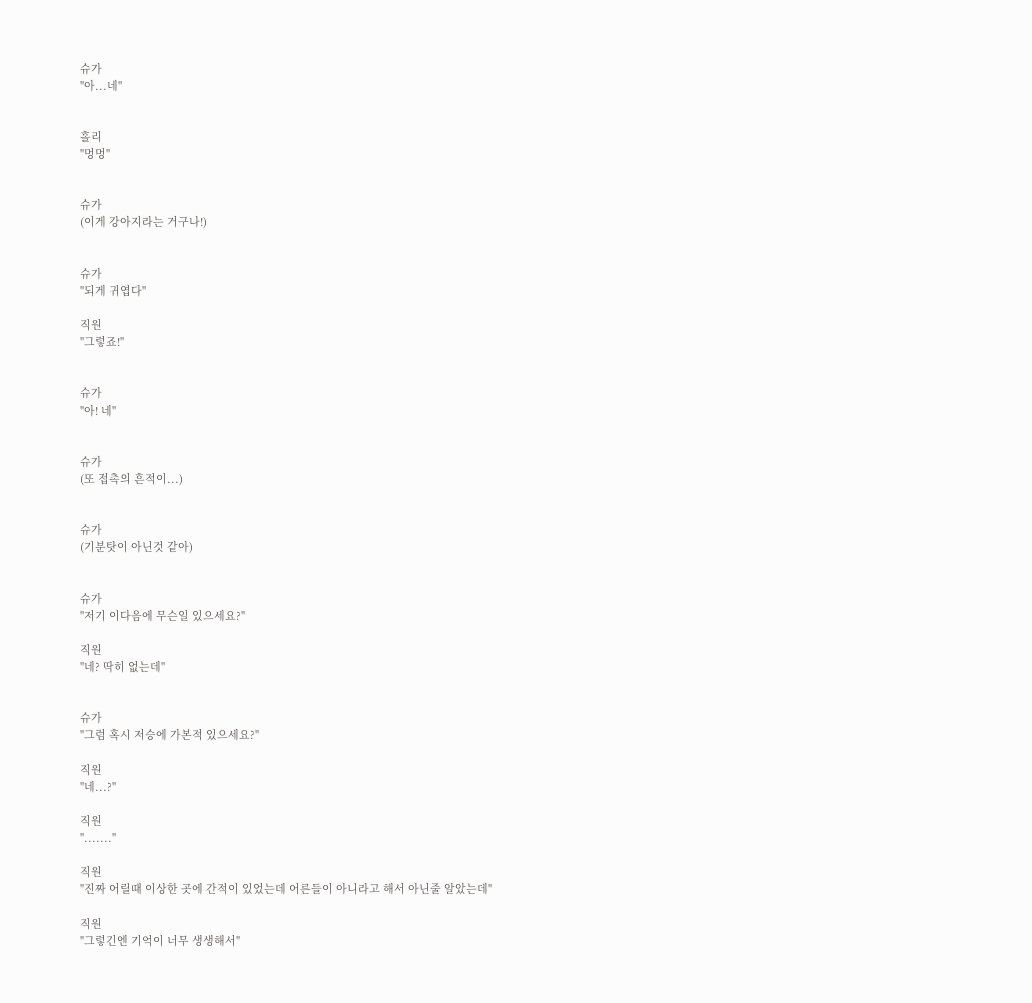슈가
"아...네"


홀리
"멍멍"


슈가
(이게 강아지라는 거구나!)


슈가
"되게 귀엽다"

직원
"그렇죠!"


슈가
"아! 네"


슈가
(또 접촉의 흔적이...)


슈가
(기분탓이 아닌것 같아)


슈가
"저기 이다음에 무슨일 있으세요?"

직원
"네? 딱히 없는데"


슈가
"그럼 혹시 저승에 가본적 있으세요?"

직원
"네...?"

직원
"......."

직원
"진짜 어릴때 이상한 곳에 간적이 있었는데 어른들이 아니라고 해서 아닌줄 알았는데"

직원
"그렇긴엔 기억이 너무 생생해서"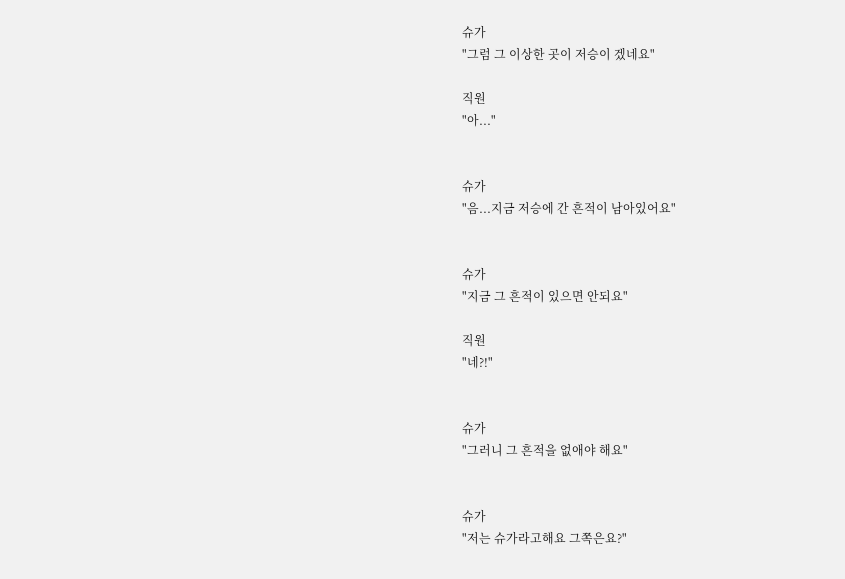슈가
"그럼 그 이상한 곳이 저승이 겠네요"

직원
"아..."


슈가
"음...지금 저승에 간 흔적이 남아있어요"


슈가
"지금 그 흔적이 있으면 안되요"

직원
"네?!"


슈가
"그러니 그 흔적을 없애야 해요"


슈가
"저는 슈가라고해요 그쪽은요?"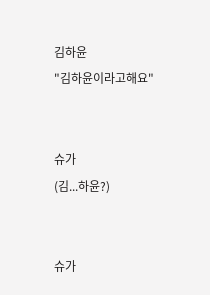김하윤
"김하윤이라고해요"


슈가
(김...하윤?)


슈가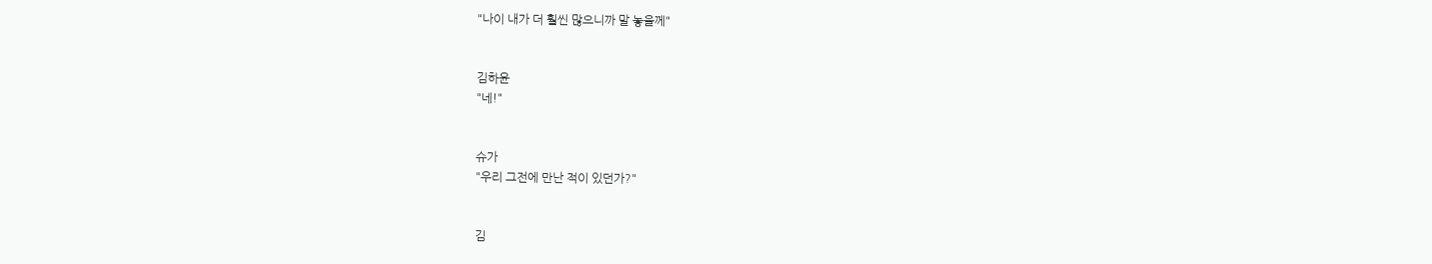"나이 내가 더 훨씬 많으니까 말 놓을께"


김하윤
"네!"


슈가
"우리 그전에 만난 적이 있던가?"


김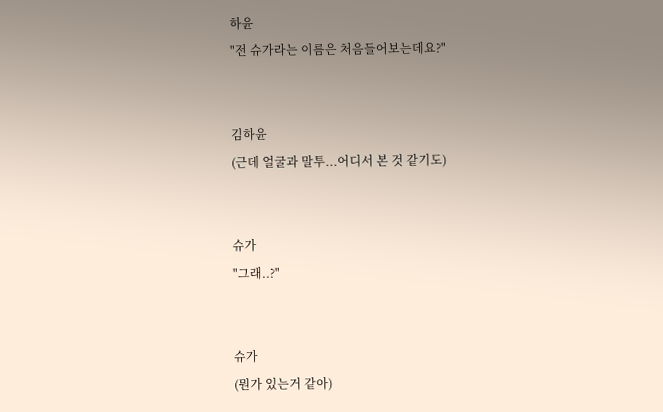하윤
"전 슈가라는 이름은 처음들어보는데요?"


김하윤
(근데 얼굴과 말투...어디서 본 것 같기도)


슈가
"그래..?"


슈가
(뭔가 있는거 같아)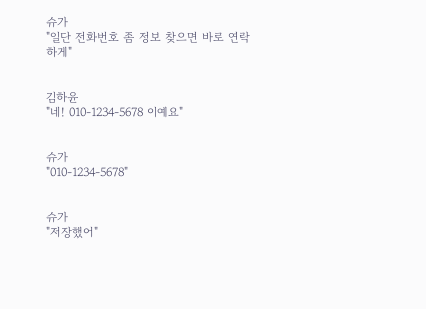슈가
"일단 전화번호 좀 정보 찾으면 바로 연락하게"


김하윤
"네! 010-1234-5678 이예요"


슈가
"010-1234-5678"


슈가
"저장했어"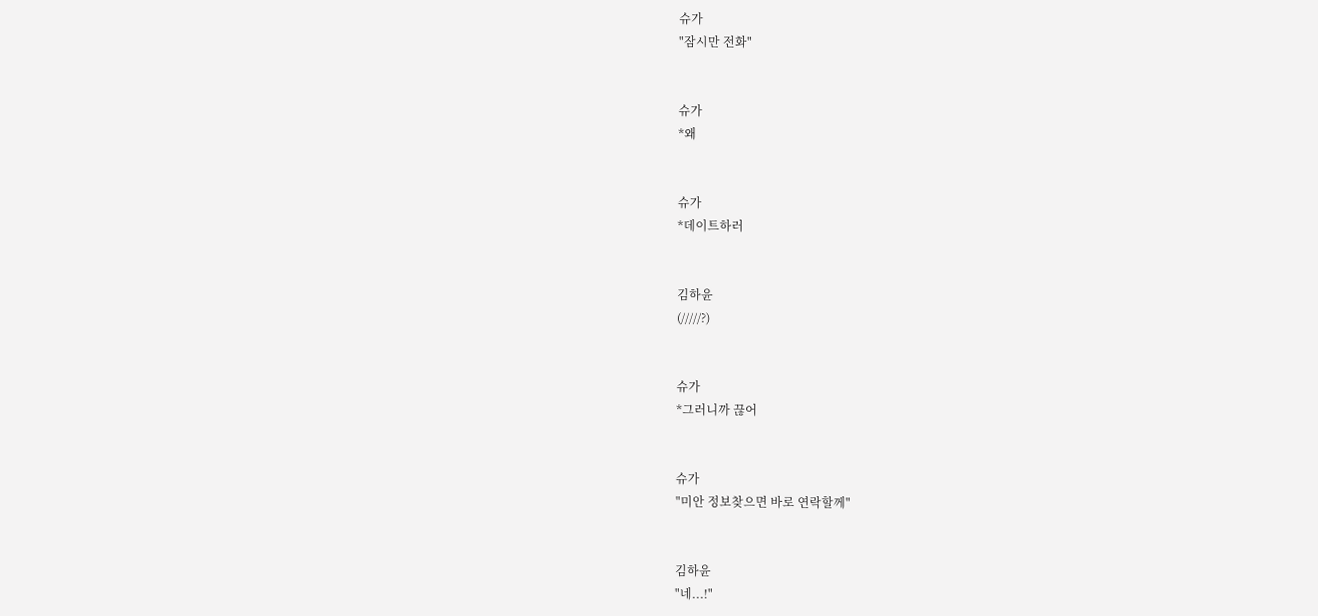슈가
"잠시만 전화"


슈가
*왜


슈가
*데이트하러


김하윤
(/////?)


슈가
*그러니까 끊어


슈가
"미안 정보찾으면 바로 연락할께"


김하윤
"네...!"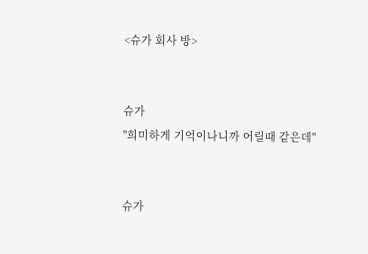<슈가 회사 방>


슈가
"희미하게 기억이나니까 어릴때 같은데"


슈가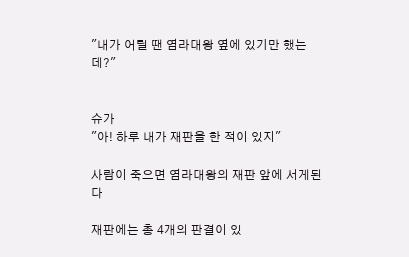"내가 어릴 땐 염라대왕 옆에 있기만 했는데?"


슈가
"아! 하루 내가 재판을 한 적이 있지"

사람이 죽으면 염라대왕의 재판 앞에 서게된다

재판에는 총 4개의 판결이 있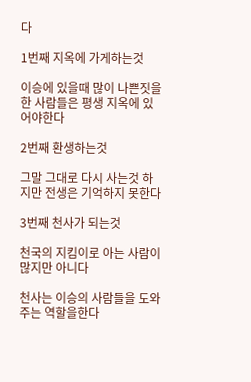다

1번째 지옥에 가게하는것

이승에 있을때 많이 나쁜짓을 한 사람들은 평생 지옥에 있어야한다

2번째 환생하는것

그말 그대로 다시 사는것 하지만 전생은 기억하지 못한다

3번째 천사가 되는것

천국의 지킴이로 아는 사람이 많지만 아니다

천사는 이승의 사람들을 도와주는 역할을한다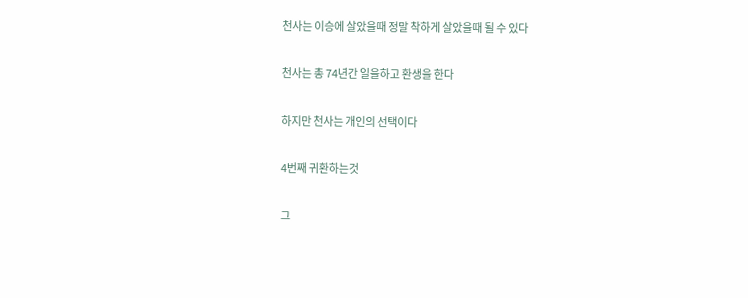천사는 이승에 살았을때 정말 착하게 살았을때 될 수 있다

천사는 총 74년간 일을하고 환생을 한다

하지만 천사는 개인의 선택이다

4번째 귀환하는것

그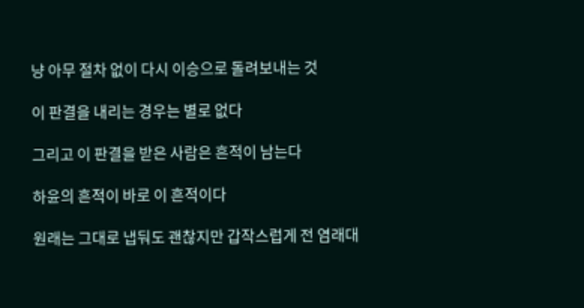냥 아무 절차 없이 다시 이승으로 돌려보내는 것

이 판결을 내리는 경우는 별로 없다

그리고 이 판결을 받은 사람은 흔적이 남는다

하윤의 흔적이 바로 이 흔적이다

원래는 그대로 냅둬도 괜찮지만 갑작스럽게 전 염래대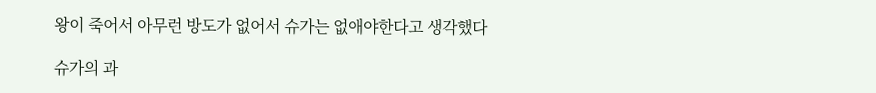왕이 죽어서 아무런 방도가 없어서 슈가는 없애야한다고 생각했다

슈가의 과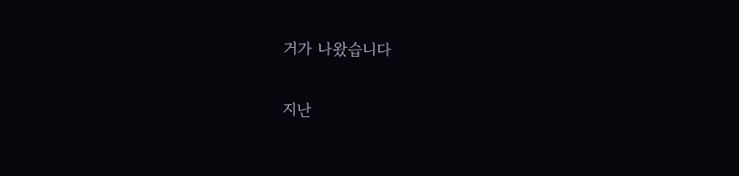거가 나왔습니다

지난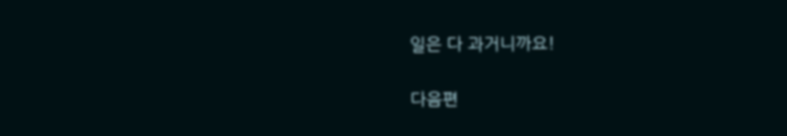일은 다 과거니까요!

다음편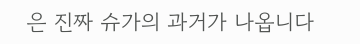은 진짜 슈가의 과거가 나옵니다